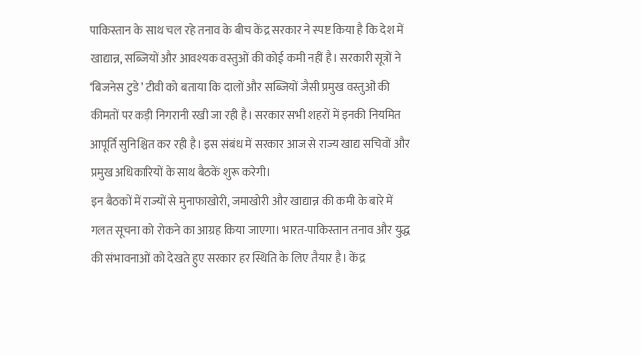पाकिस्तान के साथ चल रहे तनाव के बीच केंद्र सरकार ने स्पष्ट किया है कि देश में खाद्यान्न, सब्जियों और आवश्यक वस्तुओं की कोई कमी नहीं है। सरकारी सूत्रों ने ‘बिजनेस टुडे’ टीवी को बताया कि दालों और सब्जियों जैसी प्रमुख वस्तुओं की कीमतों पर कड़ी निगरानी रखी जा रही है। सरकार सभी शहरों में इनकी नियमित आपूर्ति सुनिश्चित कर रही है। इस संबंध में सरकार आज से राज्य खाद्य सचिवों और प्रमुख अधिकारियों के साथ बैठकें शुरू करेगी।
इन बैठकों में राज्यों से मुनाफाखोरी, जमाखोरी और खाद्यान्न की कमी के बारे में गलत सूचना को रोकने का आग्रह किया जाएगा। भारत-पाकिस्तान तनाव और युद्ध की संभावनाओं को देखते हुए सरकार हर स्थिति के लिए तैयार है। केंद्र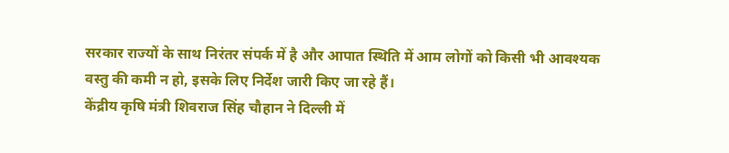सरकार राज्यों के साथ निरंतर संपर्क में है और आपात स्थिति में आम लोगों को किसी भी आवश्यक वस्तु की कमी न हो, इसके लिए निर्देश जारी किए जा रहे हैं।
केंद्रीय कृषि मंत्री शिवराज सिंह चौहान ने दिल्ली में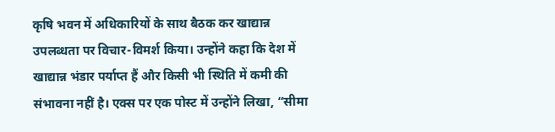कृषि भवन में अधिकारियों के साथ बैठक कर खाद्यान्न उपलब्धता पर विचार-विमर्श किया। उन्होंने कहा कि देश में खाद्यान्न भंडार पर्याप्त हैं और किसी भी स्थिति में कमी की संभावना नहीं है। एक्स पर एक पोस्ट में उन्होंने लिखा, “सीमा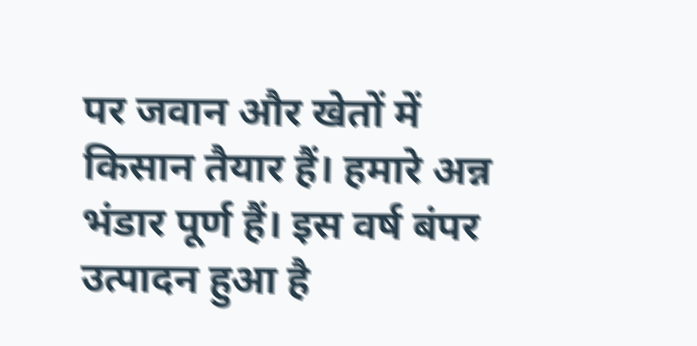पर जवान और खेतों में किसान तैयार हैं। हमारे अन्न भंडार पूर्ण हैं। इस वर्ष बंपर उत्पादन हुआ है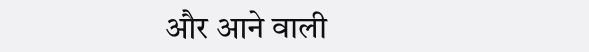और आने वाली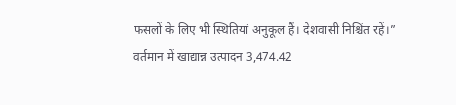फसलों के लिए भी स्थितियां अनुकूल हैं। देशवासी निश्चिंत रहें।”
वर्तमान में खाद्यान्न उत्पादन 3,474.42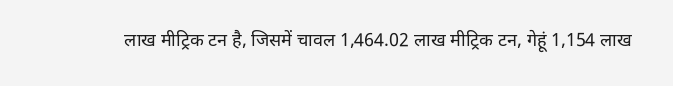लाख मीट्रिक टन है, जिसमें चावल 1,464.02 लाख मीट्रिक टन, गेहूं 1,154 लाख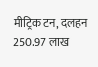मीट्रिक टन, दलहन 250.97 लाख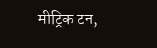मीट्रिक टन,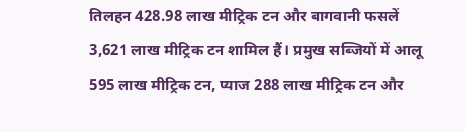तिलहन 428.98 लाख मीट्रिक टन और बागवानी फसलें 3,621 लाख मीट्रिक टन शामिल हैं। प्रमुख सब्जियों में आलू 595 लाख मीट्रिक टन, प्याज 288 लाख मीट्रिक टन और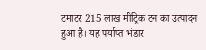टमाटर 215 लाख मीट्रिक टन का उत्पादन हुआ है। यह पर्याप्त भंडार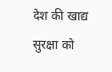देश की खाद्य सुरक्षा को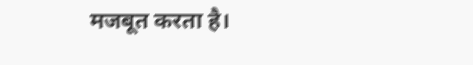मजबूत करता है।